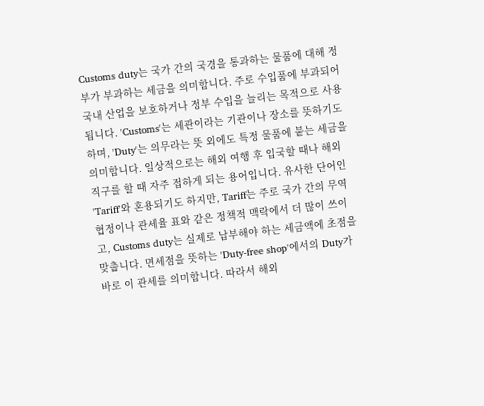Customs duty는 국가 간의 국경을 통과하는 물품에 대해 정부가 부과하는 세금을 의미합니다. 주로 수입품에 부과되어 국내 산업을 보호하거나 정부 수입을 늘리는 목적으로 사용됩니다. 'Customs'는 세관이라는 기관이나 장소를 뜻하기도 하며, 'Duty'는 의무라는 뜻 외에도 특정 물품에 붙는 세금을 의미합니다. 일상적으로는 해외 여행 후 입국할 때나 해외 직구를 할 때 자주 접하게 되는 용어입니다. 유사한 단어인 'Tariff'와 혼용되기도 하지만, Tariff는 주로 국가 간의 무역 협정이나 관세율 표와 같은 정책적 맥락에서 더 많이 쓰이고, Customs duty는 실제로 납부해야 하는 세금액에 초점을 맞춥니다. 면세점을 뜻하는 'Duty-free shop'에서의 Duty가 바로 이 관세를 의미합니다. 따라서 해외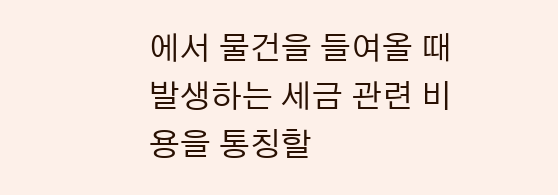에서 물건을 들여올 때 발생하는 세금 관련 비용을 통칭할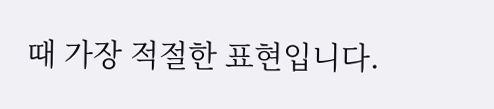때 가장 적절한 표현입니다.